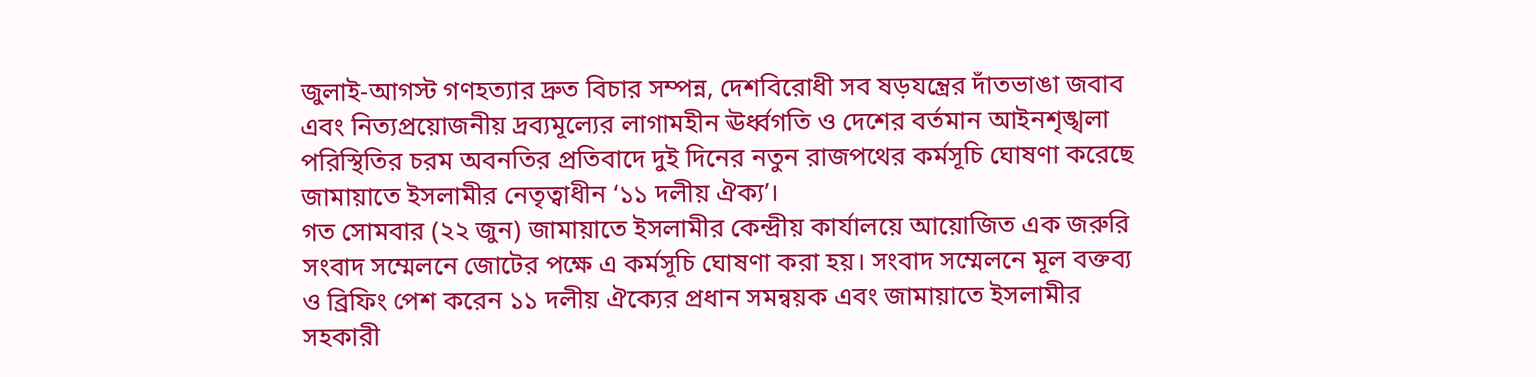জুলাই-আগস্ট গণহত্যার দ্রুত বিচার সম্পন্ন, দেশবিরোধী সব ষড়যন্ত্রের দাঁতভাঙা জবাব এবং নিত্যপ্রয়োজনীয় দ্রব্যমূল্যের লাগামহীন ঊর্ধ্বগতি ও দেশের বর্তমান আইনশৃঙ্খলা পরিস্থিতির চরম অবনতির প্রতিবাদে দুই দিনের নতুন রাজপথের কর্মসূচি ঘোষণা করেছে জামায়াতে ইসলামীর নেতৃত্বাধীন ‘১১ দলীয় ঐক্য’।
গত সোমবার (২২ জুন) জামায়াতে ইসলামীর কেন্দ্রীয় কার্যালয়ে আয়োজিত এক জরুরি সংবাদ সম্মেলনে জোটের পক্ষে এ কর্মসূচি ঘোষণা করা হয়। সংবাদ সম্মেলনে মূল বক্তব্য ও ব্রিফিং পেশ করেন ১১ দলীয় ঐক্যের প্রধান সমন্বয়ক এবং জামায়াতে ইসলামীর সহকারী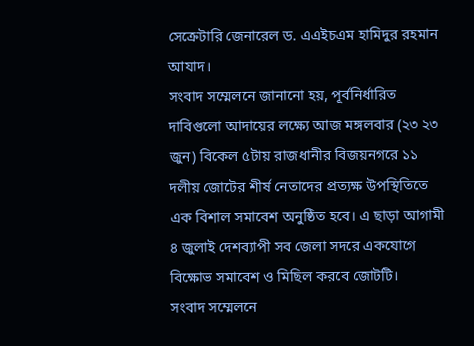সেক্রেটারি জেনারেল ড. এএইচএম হামিদুর রহমান আযাদ।
সংবাদ সম্মেলনে জানানো হয়, পূর্বনির্ধারিত দাবিগুলো আদায়ের লক্ষ্যে আজ মঙ্গলবার (২৩ ২৩ জুন) বিকেল ৫টায় রাজধানীর বিজয়নগরে ১১ দলীয় জোটের শীর্ষ নেতাদের প্রত্যক্ষ উপস্থিতিতে এক বিশাল সমাবেশ অনুষ্ঠিত হবে। এ ছাড়া আগামী ৪ জুলাই দেশব্যাপী সব জেলা সদরে একযোগে বিক্ষোভ সমাবেশ ও মিছিল করবে জোটটি।
সংবাদ সম্মেলনে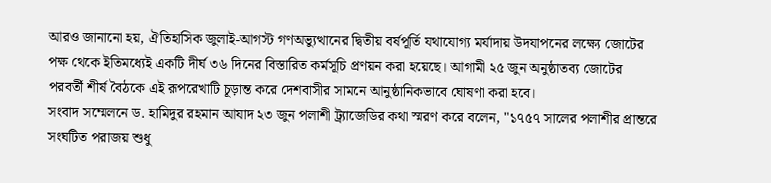আরও জানানো হয়, ঐতিহাসিক জুলাই-আগস্ট গণঅভ্যুত্থানের দ্বিতীয় বর্ষপূর্তি যথাযোগ্য মর্যাদায় উদযাপনের লক্ষ্যে জোটের পক্ষ থেকে ইতিমধ্যেই একটি দীর্ঘ ৩৬ দিনের বিস্তারিত কর্মসূচি প্রণয়ন করা হয়েছে। আগামী ২৫ জুন অনুষ্ঠাতব্য জোটের পরবর্তী শীর্ষ বৈঠকে এই রূপরেখাটি চূড়ান্ত করে দেশবাসীর সামনে আনুষ্ঠানিকভাবে ঘোষণা করা হবে।
সংবাদ সম্মেলনে ড. হামিদুর রহমান আযাদ ২৩ জুন পলাশী ট্র্যাজেডির কথা স্মরণ করে বলেন, "১৭৫৭ সালের পলাশীর প্রান্তরে সংঘটিত পরাজয় শুধু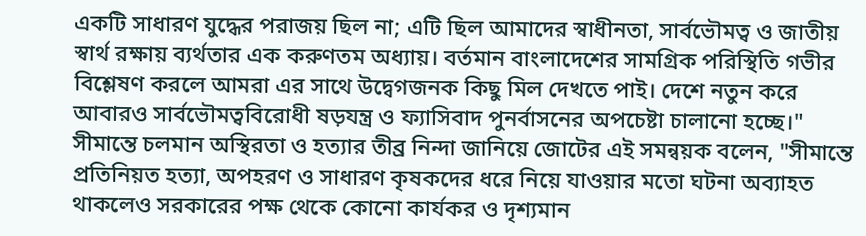একটি সাধারণ যুদ্ধের পরাজয় ছিল না; এটি ছিল আমাদের স্বাধীনতা, সার্বভৌমত্ব ও জাতীয় স্বার্থ রক্ষায় ব্যর্থতার এক করুণতম অধ্যায়। বর্তমান বাংলাদেশের সামগ্রিক পরিস্থিতি গভীর বিশ্লেষণ করলে আমরা এর সাথে উদ্বেগজনক কিছু মিল দেখতে পাই। দেশে নতুন করে আবারও সার্বভৌমত্ববিরোধী ষড়যন্ত্র ও ফ্যাসিবাদ পুনর্বাসনের অপচেষ্টা চালানো হচ্ছে।"
সীমান্তে চলমান অস্থিরতা ও হত্যার তীব্র নিন্দা জানিয়ে জোটের এই সমন্বয়ক বলেন, "সীমান্তে প্রতিনিয়ত হত্যা, অপহরণ ও সাধারণ কৃষকদের ধরে নিয়ে যাওয়ার মতো ঘটনা অব্যাহত থাকলেও সরকারের পক্ষ থেকে কোনো কার্যকর ও দৃশ্যমান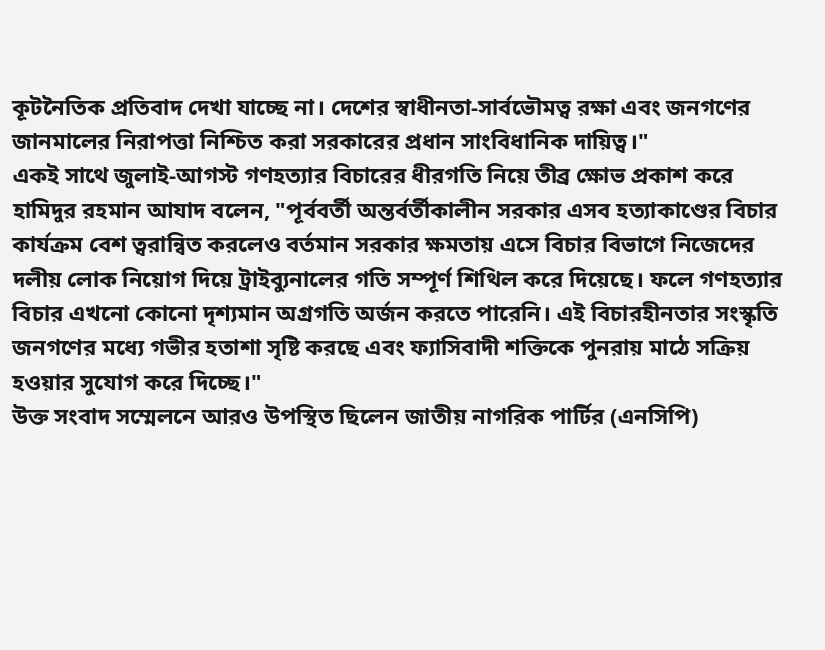কূটনৈতিক প্রতিবাদ দেখা যাচ্ছে না। দেশের স্বাধীনতা-সার্বভৌমত্ব রক্ষা এবং জনগণের জানমালের নিরাপত্তা নিশ্চিত করা সরকারের প্রধান সাংবিধানিক দায়িত্ব।"
একই সাথে জুলাই-আগস্ট গণহত্যার বিচারের ধীরগতি নিয়ে তীব্র ক্ষোভ প্রকাশ করে হামিদুর রহমান আযাদ বলেন, "পূর্ববর্তী অন্তর্বর্তীকালীন সরকার এসব হত্যাকাণ্ডের বিচার কার্যক্রম বেশ ত্বরান্বিত করলেও বর্তমান সরকার ক্ষমতায় এসে বিচার বিভাগে নিজেদের দলীয় লোক নিয়োগ দিয়ে ট্রাইব্যুনালের গতি সম্পূর্ণ শিথিল করে দিয়েছে। ফলে গণহত্যার বিচার এখনো কোনো দৃশ্যমান অগ্রগতি অর্জন করতে পারেনি। এই বিচারহীনতার সংস্কৃতি জনগণের মধ্যে গভীর হতাশা সৃষ্টি করছে এবং ফ্যাসিবাদী শক্তিকে পুনরায় মাঠে সক্রিয় হওয়ার সুযোগ করে দিচ্ছে।"
উক্ত সংবাদ সম্মেলনে আরও উপস্থিত ছিলেন জাতীয় নাগরিক পার্টির (এনসিপি)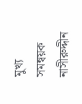মুখ্য সমন্বয়ক নাসীরুদ্দীন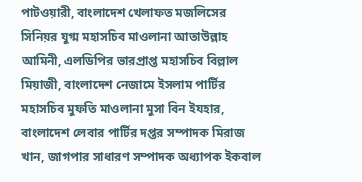পাটওয়ারী, বাংলাদেশ খেলাফত মজলিসের সিনিয়র যুগ্ম মহাসচিব মাওলানা আতাউল্লাহ আমিনী, এলডিপির ভারপ্রাপ্ত মহাসচিব বিল্লাল মিয়াজী, বাংলাদেশ নেজামে ইসলাম পার্টির মহাসচিব মুফতি মাওলানা মুসা বিন ইযহার, বাংলাদেশ লেবার পার্টির দপ্তর সম্পাদক মিরাজ খান, জাগপার সাধারণ সম্পাদক অধ্যাপক ইকবাল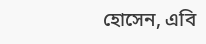হোসেন, এবি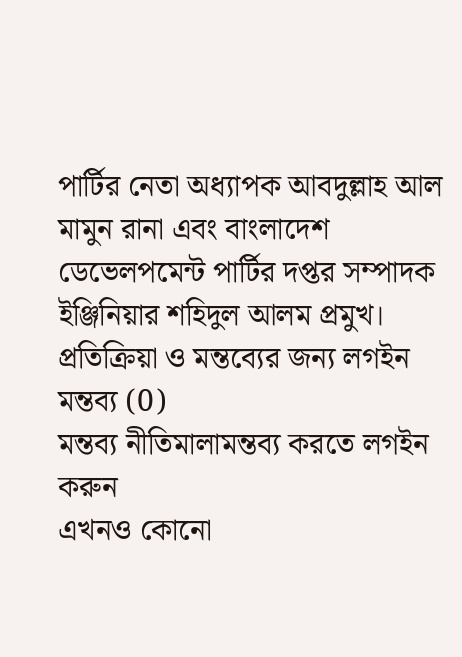পার্টির নেতা অধ্যাপক আবদুল্লাহ আল মামুন রানা এবং বাংলাদেশ ডেভেলপমেন্ট পার্টির দপ্তর সম্পাদক ইঞ্জিনিয়ার শহিদুল আলম প্রমুখ।
প্রতিক্রিয়া ও মন্তব্যের জন্য লগইন
মন্তব্য (0)
মন্তব্য নীতিমালামন্তব্য করতে লগইন করুন
এখনও কোনো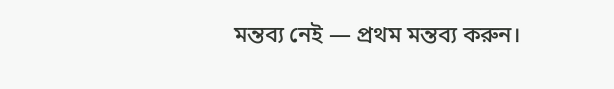মন্তব্য নেই — প্রথম মন্তব্য করুন।